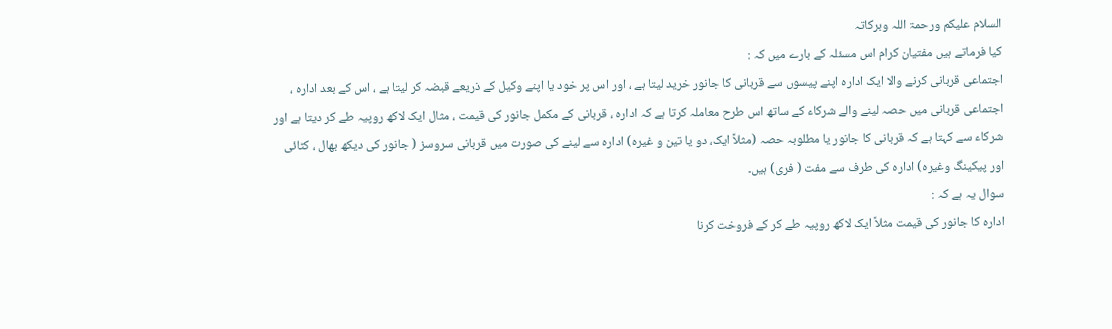السلام علیکم ورحمۃ اللہ وبرکاتہ
کیا فرماتے ہیں مفتیان کرام اس مسئلہ کے بارے میں کہ :
اجتماعی قربانی کرنے والا ایک ادارہ اپنے پیسوں سے قربانی کا جانور خرید لیتا ہے ، اور اس پر خود یا اپنے وکیل کے ذریعے قبضہ کر لیتا ہے ، اس کے بعد ادارہ ، اجتماعی قربانی میں حصہ لینے والے شرکاء کے ساتھ اس طرح معاملہ کرتا ہے کہ ادارہ ، قربانی کے مکمل جانور کی قیمت ، مثال ایک لاکھ روپیہ طے کر دیتا ہے اور شرکاء سے کہتا ہے کہ قربانی کا جانور یا مطلوبہ حصہ (مثلاً ایک، دو یا تین و غیرہ) ادارہ سے لینے کی صورت میں قربانی سروسز ( جانور کی دیکھ بھال ، کٹائی اور پیکینگ وغیرہ) ادارہ کی طرف سے مفت ( فری) ہیں۔
سوال یہ ہے کہ :
ادارہ کا جانور کی قیمت مثلاً ایک لاکھ روپیہ طے کر کے فروخت کرنا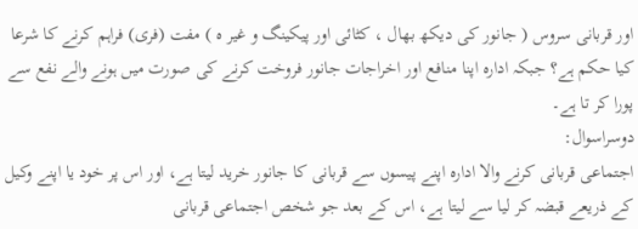اور قربانی سروس ( جانور کی دیکھ بھال ، کٹائی اور پیکینگ و غیر ہ ) مفت (فری) فراہم کرنے کا شرعا کیا حکم ہے؟ جبکہ ادارہ اپنا منافع اور اخراجات جانور فروخت کرنے کی صورت میں ہونے والے نفع سے پورا کر تا ہے۔
دوسراسوال:
اجتماعی قربانی کرنے والا ادارہ اپنے پیسوں سے قربانی کا جانور خرید لیتا ہے، اور اس پر خود یا اپنے وکیل کے ذریعے قبضہ کر لیا سے لیتا ہے، اس کے بعد جو شخص اجتماعی قربانی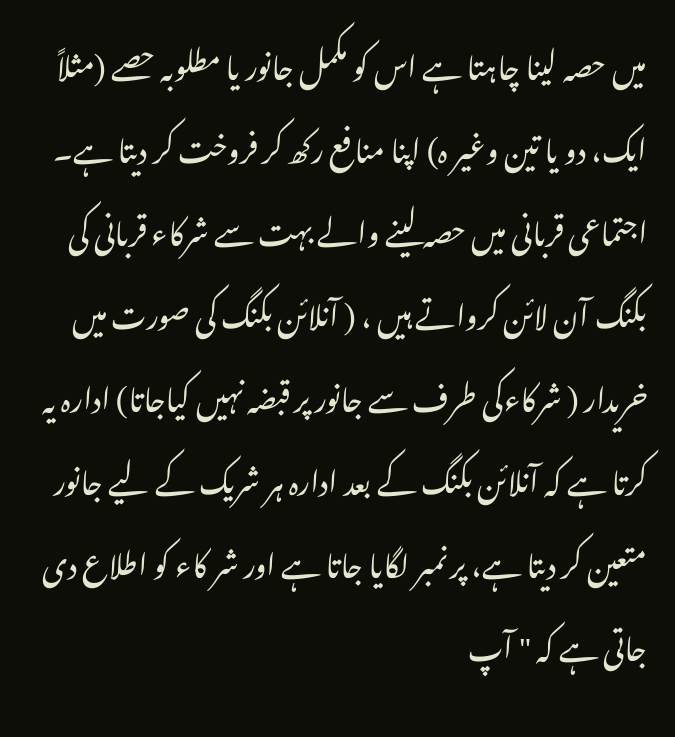میں حصہ لینا چاہتا ہے اس کو مکمل جانور یا مطلوبہ حصے (مثلاً ایک، دو یا تین وغیر ہ) اپنا منافع رکھ کر فروخت کر دیتا ہے۔
اجتماعی قربانی میں حصہ لینے والے بہت سے شرکاء قربانی کی بکنگ آن لائن کرواتے ہیں ، ( آنلائن بکنگ کی صورت میں خریدار ( شرکاءکی طرف سے جانور پر قبضہ نہیں کیاجاتا) ادارہ یہ کرتا ہے کہ آنلائن بکنگ کے بعد ادارہ ہر شریک کے لیے جانور متعین کر دیتا ہے، پر نمبر لگایا جاتا ہے اور شر کاء کو اطلاع دی جاتی ہے کہ " آپ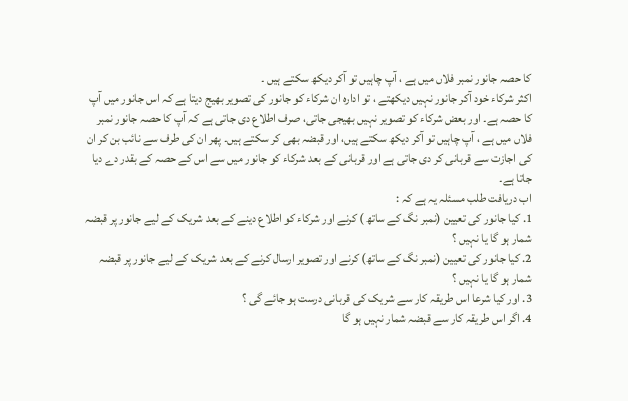کا حصہ جانور نمبر فلاں میں ہے ، آپ چاہیں تو آکر دیکھ سکتے ہیں ۔
اکثر شرکاء خود آکر جانور نہیں دیکھتے ، تو ادارہ ان شرکاء کو جانور کی تصویر بھیج دیتا ہے کہ اس جانور میں آپ کا حصہ ہے۔ اور بعض شرکاء کو تصویر نہیں بھیجی جاتی، صرف اطلاع دی جاتی ہے کہ آپ کا حصہ جانور نمبر فلاں میں ہے ، آپ چاہیں تو آکر دیکھ سکتے ہیں، اور قبضہ بھی کر سکتے ہیں۔ پھر ان کی طرف سے نائب بن کر ان کی اجازت سے قربانی کر دی جاتی ہے اور قربانی کے بعد شرکاء کو جانور میں سے اس کے حصہ کے بقدر دے دیا جاتا ہے۔
اب دریافت طلب مسئلہ یہ ہے کہ :
1. کیا جانور کی تعیین (نمبر نگ کے ساتھ ) کرنے اور شرکاء کو اطلاع دینے کے بعد شریک کے لیے جانور پر قبضہ شمار ہو گا یا نہیں ؟
2. کیا جانور کی تعیین (نمبر نگ کے ساتھ) کرنے اور تصویر ارسال کرنے کے بعد شریک کے لیے جانور پر قبضہ شمار ہو گا یا نہیں ؟
3. اور کیا شرعا اس طریقہ کار سے شریک کی قربانی درست ہو جائے گی ؟
4. اگر اس طریقہ کار سے قبضہ شمار نہیں ہو گا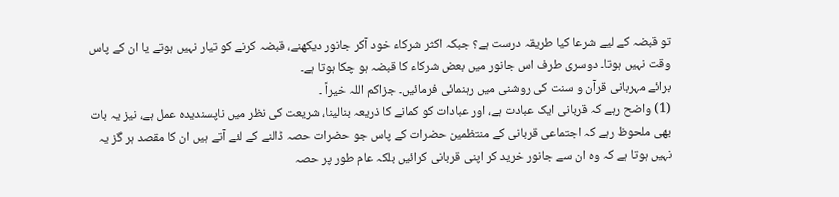تو قبضہ کے لیے شرعا کیا طریقہ درست ہے؟ جبکہ اکثر شرکاء خود آکر جانور دیکھنے، قبضہ کرنے کو تیار نہیں ہوتے یا ان کے پاس وقت نہیں ہوتا۔ دوسری طرف اس جانور میں بعض شرکاء کا قبضہ ہو چکا ہوتا ہے۔
برائے مہربانی قرآن و سنت کی روشنی میں رہنمائی فرمائیں۔ جزاکم اللہ خیراً ۔
(1) واضح رہے کہ قربانی ایک عبادت ہے، اور عبادات کو کمانے کا ذریعہ بنالینا، شریعت کی نظر میں ناپسندیدہ عمل ہے، نیز یہ بات بھی ملحوظ رہے کہ اجتماعی قربانی کے منتظمین حضرات کے پاس جو حضرات حصہ ڈالنے کے لئے آتے ہیں ان کا مقصد ہر گز یہ نہیں ہوتا ہے کہ وہ ان سے جانور خرید کر اپنی قربانی کرائیں بلکہ عام طور پر حصہ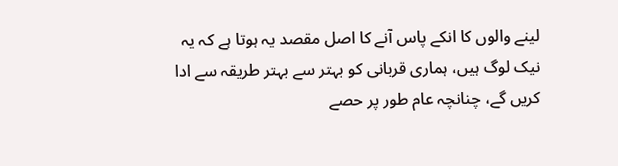لینے والوں کا انکے پاس آنے کا اصل مقصد یہ ہوتا ہے کہ یہ نیک لوگ ہیں، ہماری قربانی کو بہتر سے بہتر طریقہ سے ادا کریں گے، چنانچہ عام طور پر حصے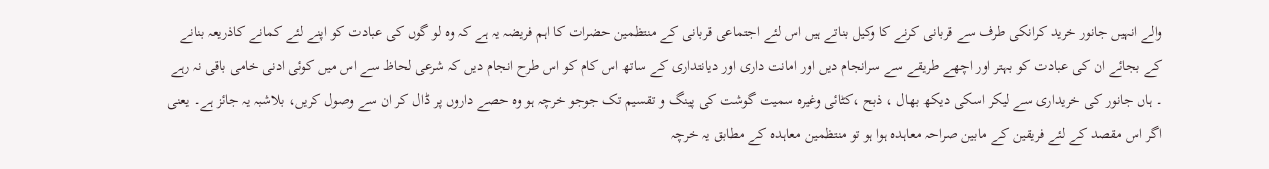والے انہیں جانور خرید کرانکی طرف سے قربانی کرنے کا وکیل بناتے ہیں اس لئے اجتماعی قربانی کے منتظمین حضرات کا اہم فریضہ یہ ہے کہ وہ لو گوں کی عبادت کو اپنے لئے کمانے کاذریعہ بنانے کے بجائے ان کی عبادت کو بہتر اور اچھے طریقے سے سرانجام دیں اور امانت داری اور دیانتداری کے ساتھ اس کام کو اس طرح انجام دیں کہ شرعی لحاظ سے اس میں کوئی ادنی خامی باقی نہ رہے ۔ ہاں جانور کی خریداری سے لیکر اسکی دیکھ بھال ، ذبح ،کٹائی وغیرہ سمیت گوشت کی پینگ و تقسیم تک جوجو خرچہ ہو وہ حصے داروں پر ڈال کر ان سے وصول کریں، بلاشبہ یہ جائز ہے۔ یعنی اگر اس مقصد کے لئے فریقین کے مابین صراحہ معاہدہ ہوا ہو تو منتظمین معاہدہ کے مطابق یہ خرچہ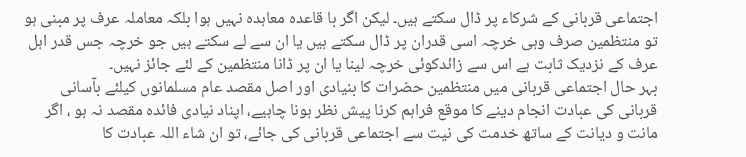اجتماعی قربانی کے شرکاء پر ڈال سکتے ہیں۔ لیکن اگر با قاعدہ معاہدہ نہیں ہوا بلکہ معاملہ عرف پر مبنی ہو تو منتظمین صرف وہی خرچہ اسی قدران پر ڈال سکتے ہیں یا ان سے لے سکتے ہیں جو خرچہ جس قدر اہل عرف کے نزدیک ثابت ہے اس سے زائدکوئی خرچہ لینا یا ان پر ڈانا منتظمین کے لئے جائز نہیں۔
بہر حال اجتماعی قربانی میں منتظمین حضرات کا بنیادی اور اصل مقصد عام مسلمانوں کیلئے بآسانی قربانی کی عبادت انجام دینے کا موقع فراہم کرنا پیش نظر ہونا چاہیے، اپناد نیادی فائدہ مقصد نہ ہو ، اگر مانت و دیانت کے ساتھ خدمت کی نیت سے اجتماعی قربانی کی جائے، تو ان شاء اللہ عبادت کا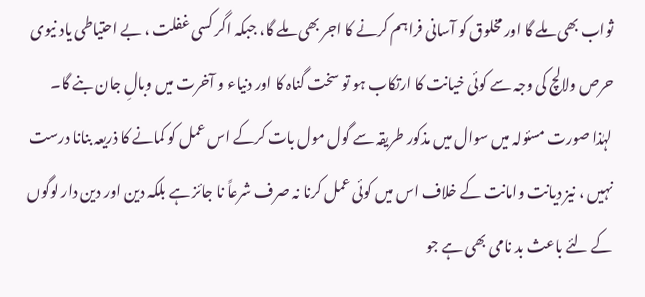ثواب بھی ملے گا اور مخلوق کو آسانی فراہم کرنے کا اجر بھی ملے گا، جبکہ اگر کسی غفلت ، بے احتیاطی یاد نیوی حرص ولالچ کی وجہ سے کوئی خیانت کا ارتکاب ہو تو سخت گناہ کا اور دنیاء و آخرت میں وبالِ جان بنے گا۔
لہٰذا صورت مسئولہ میں سوال میں مذکور طریقہ سے گول مول بات کرکے اس عمل کو کمانے کا ذریعہ بنانا درست نہیں ، نیز دیانت وامانت کے خلاف اس میں کوئی عمل کرنا نہ صرف شرعاً نا جائز ہے بلکہ دین اور دین دار لوگوں کے لئے باعث بد نامی بھی ہے جو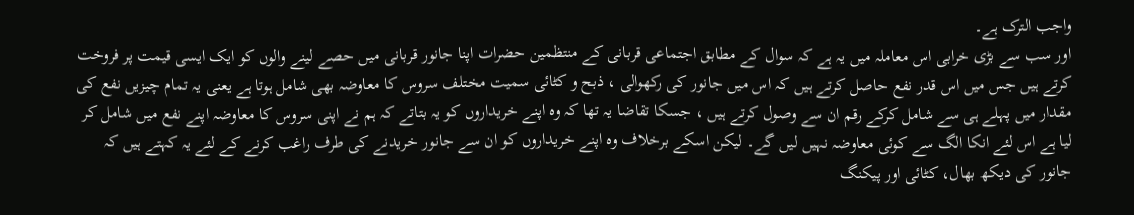واجب الترک ہے۔
اور سب سے بڑی خرابی اس معاملہ میں یہ ہے کہ سوال کے مطابق اجتماعی قربانی کے منتظمین حضرات اپنا جانور قربانی میں حصے لینے والوں کو ایک ایسی قیمت پر فروخت کرتے ہیں جس میں اس قدر نفع حاصل کرتے ہیں کہ اس میں جانور کی رکھوالی ، ذبح و کٹائی سمیت مختلف سروس کا معاوضہ بھی شامل ہوتا ہے یعنی یہ تمام چیزیں نفع کی مقدار میں پہلے ہی سے شامل کرکے رقم ان سے وصول کرتے ہیں ، جسکا تقاضا یہ تھا کہ وہ اپنے خریداروں کو یہ بتاتے کہ ہم نے اپنی سروس کا معاوضہ اپنے نفع میں شامل کر لیا ہے اس لئے انکا الگ سے کوئی معاوضہ نہیں لیں گے۔ لیکن اسکے برخلاف وہ اپنے خریداروں کو ان سے جانور خریدنے کی طرف راغب کرنے کے لئے یہ کہتے ہیں کہ جانور کی دیکھ بھال، کٹائی اور پیکنگ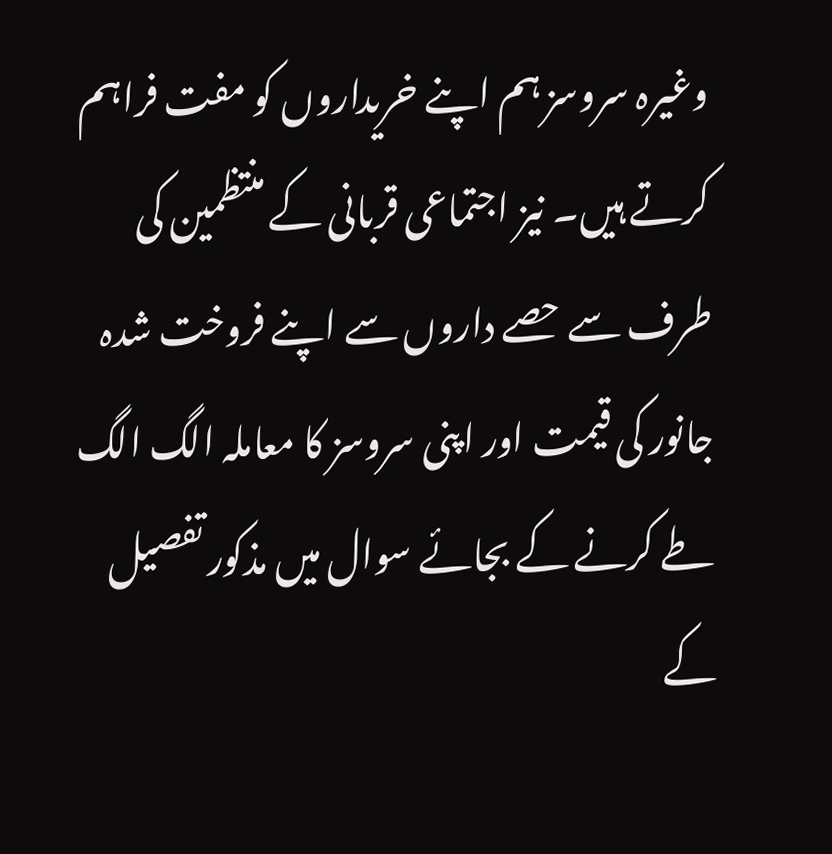وغیرہ سروسز ہم اپنے خریداروں کو مفت فراہم کرتے ہیں۔ نیز اجتماعی قربانی کے منتظمین کی طرف سے حصے داروں سے اپنے فروخت شدہ جانور کی قیمت اور اپنی سروسز کا معاملہ الگ الگ طے کرنے کے بجائے سوال میں مذکور تفصیل کے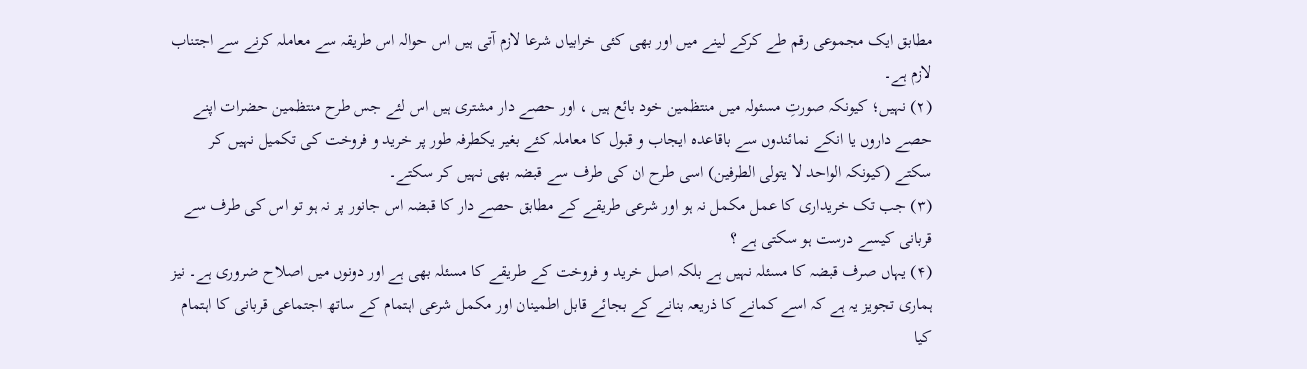مطابق ایک مجموعی رقم طے کرکے لینے میں اور بھی کئی خرابیاں شرعا لازم آتی ہیں اس حوالہ اس طریقہ سے معاملہ کرنے سے اجتناب لازم ہے۔
(۲) نہیں؛ کیونکہ صورتِ مسئولہ میں منتظمین خود بائع ہیں ، اور حصے دار مشتری ہیں اس لئے جس طرح منتظمین حضرات اپنے حصے داروں یا انکے نمائندوں سے باقاعدہ ایجاب و قبول کا معاملہ کئے بغیر یکطرفہ طور پر خرید و فروخت کی تکمیل نہیں کر سکتے (کیونکہ الواحد لا یتولی الطرفین) اسی طرح ان کی طرف سے قبضہ بھی نہیں کر سکتے۔
(۳) جب تک خریداری کا عمل مکمل نہ ہو اور شرعی طریقے کے مطابق حصے دار کا قبضہ اس جانور پر نہ ہو تو اس کی طرف سے قربانی کیسے درست ہو سکتی ہے ؟
(۴) یہاں صرف قبضہ کا مسئلہ نہیں ہے بلکہ اصل خرید و فروخت کے طریقے کا مسئلہ بھی ہے اور دونوں میں اصلاح ضروری ہے۔ نیز ہماری تجویز یہ ہے کہ اسے کمانے کا ذریعہ بنانے کے بجائے قابل اطمینان اور مکمل شرعی اہتمام کے ساتھ اجتماعی قربانی کا اہتمام کیا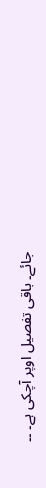جائے۔ باقی تفصیل اوپر آچکی ہے۔ ۔۔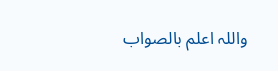واللہ اعلم بالصواب